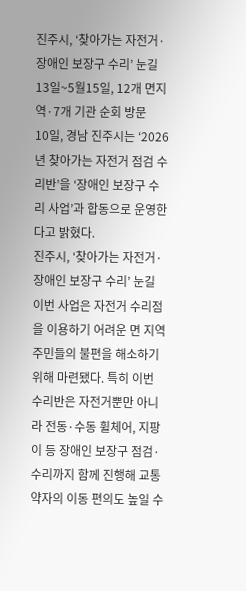진주시, ‘찾아가는 자전거·장애인 보장구 수리’ 눈길
13일~5월15일, 12개 면지역·7개 기관 순회 방문
10일, 경남 진주시는 ‘2026년 찾아가는 자전거 점검 수리반’을 ‘장애인 보장구 수리 사업’과 합동으로 운영한다고 밝혔다.
진주시, ‘찾아가는 자전거·장애인 보장구 수리’ 눈길
이번 사업은 자전거 수리점을 이용하기 어려운 면 지역 주민들의 불편을 해소하기 위해 마련됐다. 특히 이번 수리반은 자전거뿐만 아니라 전동·수동 휠체어, 지팡이 등 장애인 보장구 점검·수리까지 함께 진행해 교통약자의 이동 편의도 높일 수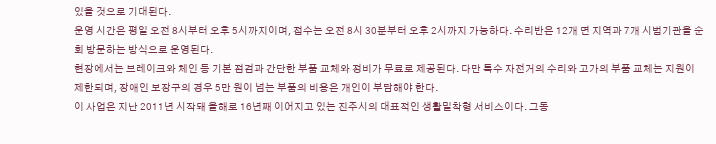있을 것으로 기대된다.
운영 시간은 평일 오전 8시부터 오후 5시까지이며, 접수는 오전 8시 30분부터 오후 2시까지 가능하다. 수리반은 12개 면 지역과 7개 시범기관을 순회 방문하는 방식으로 운영된다.
현장에서는 브레이크와 체인 등 기본 점검과 간단한 부품 교체와 정비가 무료로 제공된다. 다만 특수 자전거의 수리와 고가의 부품 교체는 지원이 제한되며, 장애인 보장구의 경우 5만 원이 넘는 부품의 비용은 개인이 부담해야 한다.
이 사업은 지난 2011년 시작돼 올해로 16년째 이어지고 있는 진주시의 대표적인 생활밀착형 서비스이다. 그동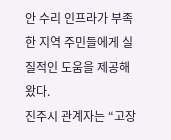안 수리 인프라가 부족한 지역 주민들에게 실질적인 도움을 제공해 왔다.
진주시 관계자는 “고장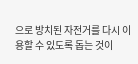으로 방치된 자전거를 다시 이용할 수 있도록 돕는 것이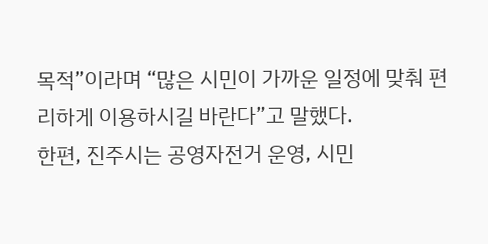목적”이라며 “많은 시민이 가까운 일정에 맞춰 편리하게 이용하시길 바란다”고 말했다.
한편, 진주시는 공영자전거 운영, 시민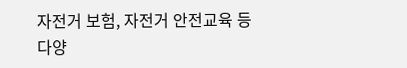자전거 보험, 자전거 안전교육 등 다양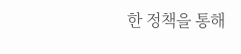한 정책을 통해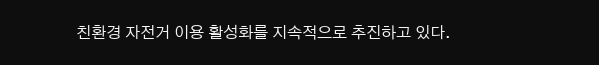친환경 자전거 이용 활성화를 지속적으로 추진하고 있다.